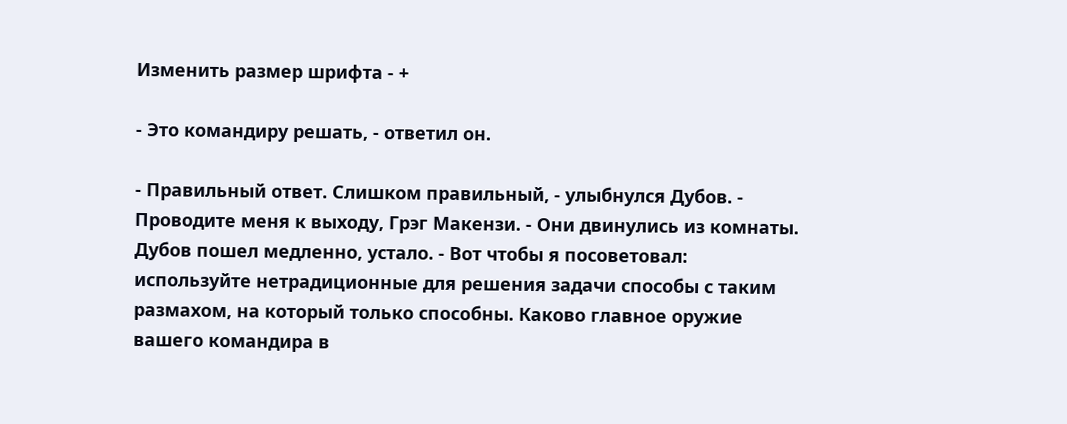Изменить размер шрифта - +

- Это командиру решать, - ответил он.

- Правильный ответ. Слишком правильный, - улыбнулся Дубов. - Проводите меня к выходу, Грэг Макензи. - Они двинулись из комнаты. Дубов пошел медленно, устало. - Вот чтобы я посоветовал: используйте нетрадиционные для решения задачи способы с таким размахом, на который только способны. Каково главное оружие вашего командира в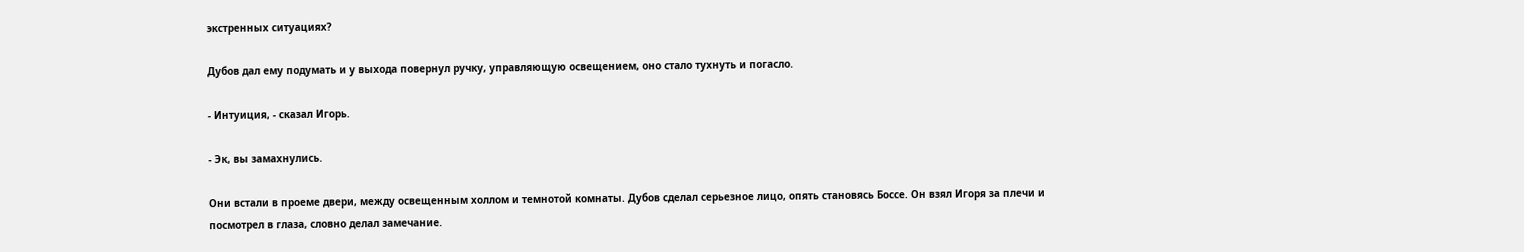экстренных ситуациях?

Дубов дал ему подумать и у выхода повернул ручку, управляющую освещением, оно стало тухнуть и погасло.

- Интуиция, - сказал Игорь.

- Эк, вы замахнулись.

Они встали в проеме двери, между освещенным холлом и темнотой комнаты. Дубов сделал серьезное лицо, опять становясь Боссе. Он взял Игоря за плечи и посмотрел в глаза, словно делал замечание.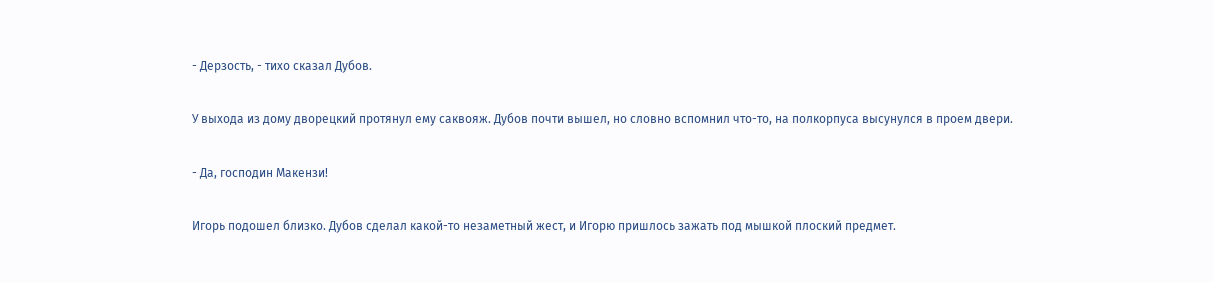- Дерзость, - тихо сказал Дубов.

У выхода из дому дворецкий протянул ему саквояж. Дубов почти вышел, но словно вспомнил что-то, на полкорпуса высунулся в проем двери.

- Да, господин Макензи!

Игорь подошел близко. Дубов сделал какой-то незаметный жест, и Игорю пришлось зажать под мышкой плоский предмет.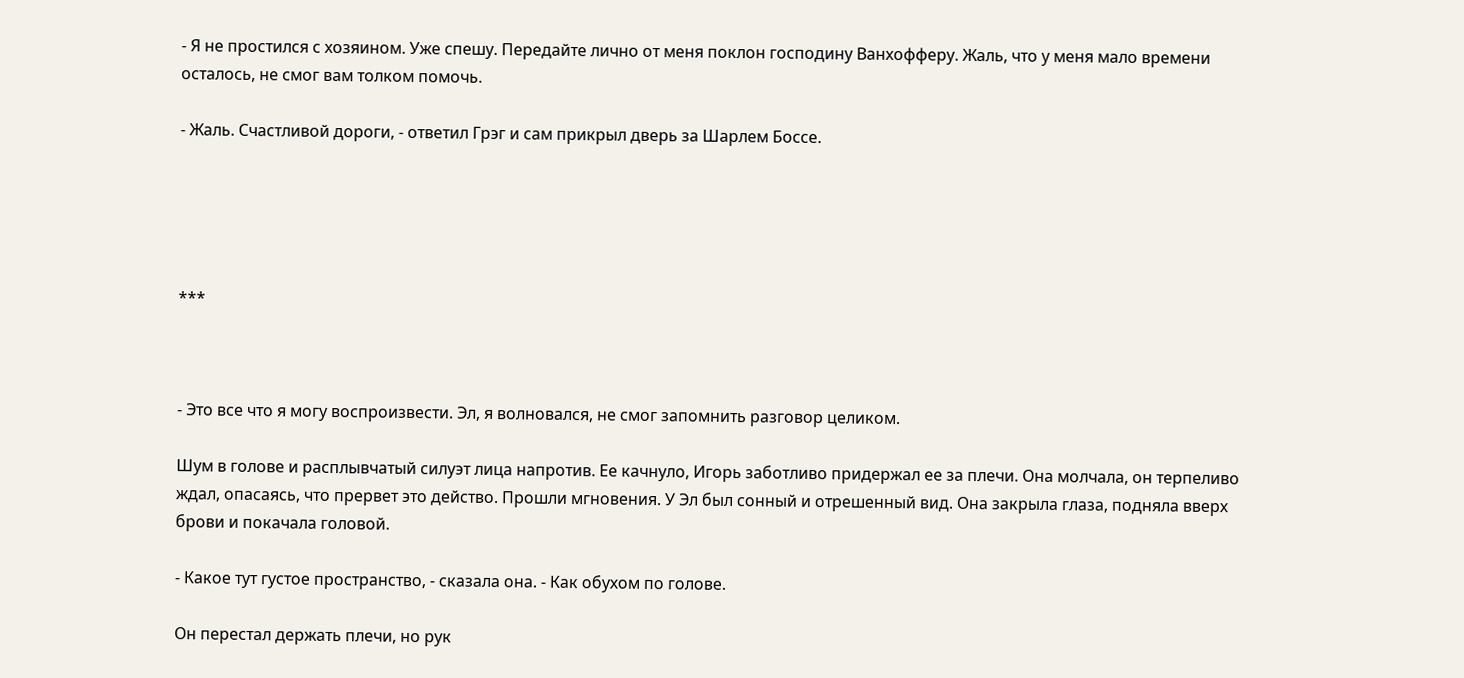- Я не простился с хозяином. Уже спешу. Передайте лично от меня поклон господину Ванхофферу. Жаль, что у меня мало времени осталось, не смог вам толком помочь.

- Жаль. Счастливой дороги, - ответил Грэг и сам прикрыл дверь за Шарлем Боссе.





***



- Это все что я могу воспроизвести. Эл, я волновался, не смог запомнить разговор целиком.

Шум в голове и расплывчатый силуэт лица напротив. Ее качнуло, Игорь заботливо придержал ее за плечи. Она молчала, он терпеливо ждал, опасаясь, что прервет это действо. Прошли мгновения. У Эл был сонный и отрешенный вид. Она закрыла глаза, подняла вверх брови и покачала головой.

- Какое тут густое пространство, - сказала она. - Как обухом по голове.

Он перестал держать плечи, но рук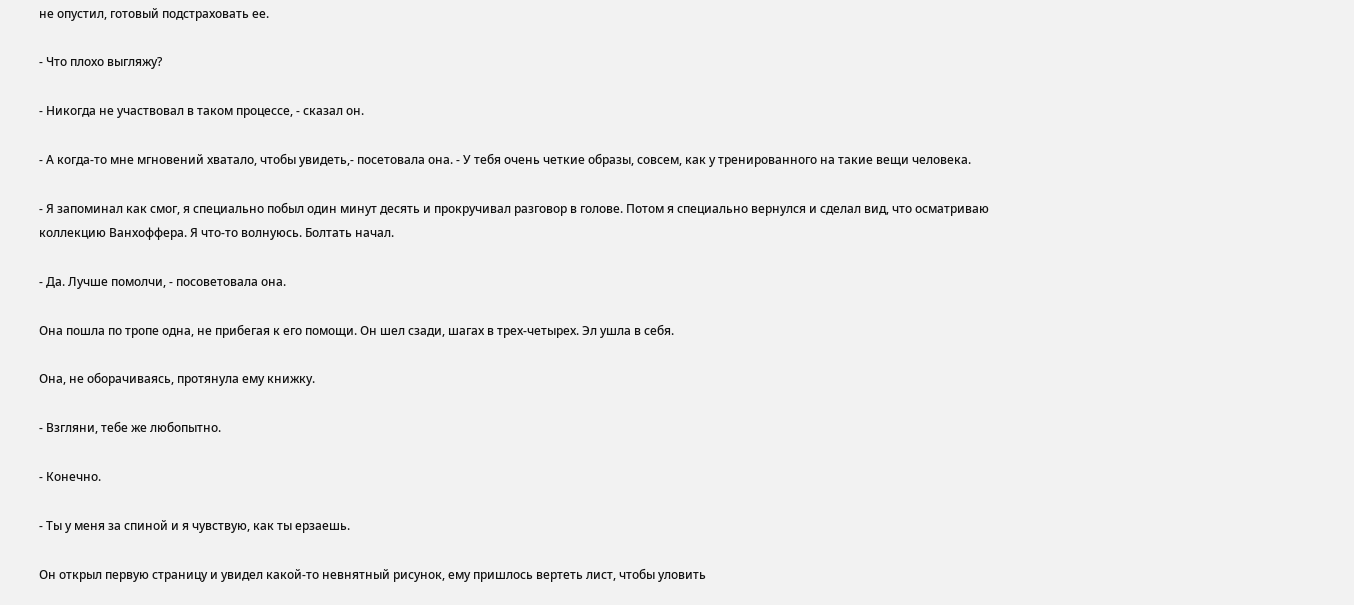не опустил, готовый подстраховать ее.

- Что плохо выгляжу?

- Никогда не участвовал в таком процессе, - сказал он.

- А когда-то мне мгновений хватало, чтобы увидеть,- посетовала она. - У тебя очень четкие образы, совсем, как у тренированного на такие вещи человека.

- Я запоминал как смог, я специально побыл один минут десять и прокручивал разговор в голове. Потом я специально вернулся и сделал вид, что осматриваю коллекцию Ванхоффера. Я что-то волнуюсь. Болтать начал.

- Да. Лучше помолчи, - посоветовала она.

Она пошла по тропе одна, не прибегая к его помощи. Он шел сзади, шагах в трех-четырех. Эл ушла в себя.

Она, не оборачиваясь, протянула ему книжку.

- Взгляни, тебе же любопытно.

- Конечно.

- Ты у меня за спиной и я чувствую, как ты ерзаешь.

Он открыл первую страницу и увидел какой-то невнятный рисунок, ему пришлось вертеть лист, чтобы уловить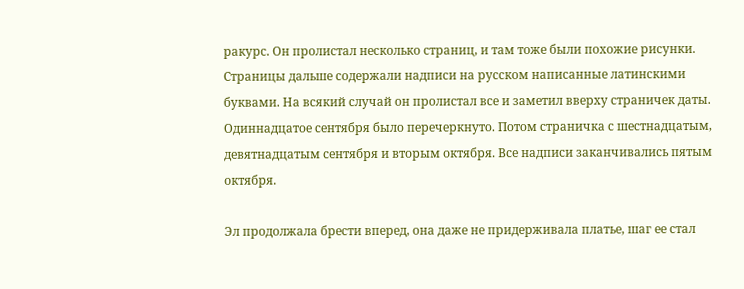ракурс. Он пролистал несколько страниц, и там тоже были похожие рисунки. Страницы дальше содержали надписи на русском написанные латинскими буквами. На всякий случай он пролистал все и заметил вверху страничек даты. Одиннадцатое сентября было перечеркнуто. Потом страничка с шестнадцатым, девятнадцатым сентября и вторым октября. Все надписи заканчивались пятым октября.

Эл продолжала брести вперед, она даже не придерживала платье, шаг ее стал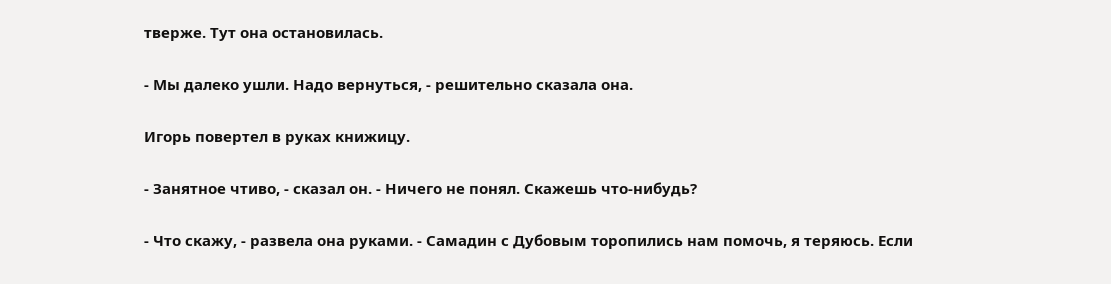тверже. Тут она остановилась.

- Мы далеко ушли. Надо вернуться, - решительно сказала она.

Игорь повертел в руках книжицу.

- Занятное чтиво, - сказал он. - Ничего не понял. Скажешь что-нибудь?

- Что скажу, - развела она руками. - Самадин с Дубовым торопились нам помочь, я теряюсь. Если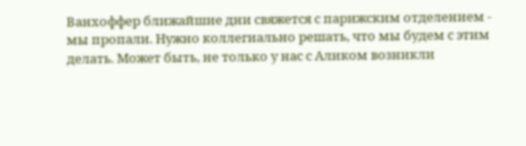Ванхоффер ближайшие дни свяжется с парижским отделением - мы пропали. Нужно коллегиально решать, что мы будем с этим делать. Может быть, не только у нас с Аликом возникли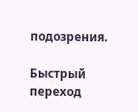подозрения.

Быстрый переход